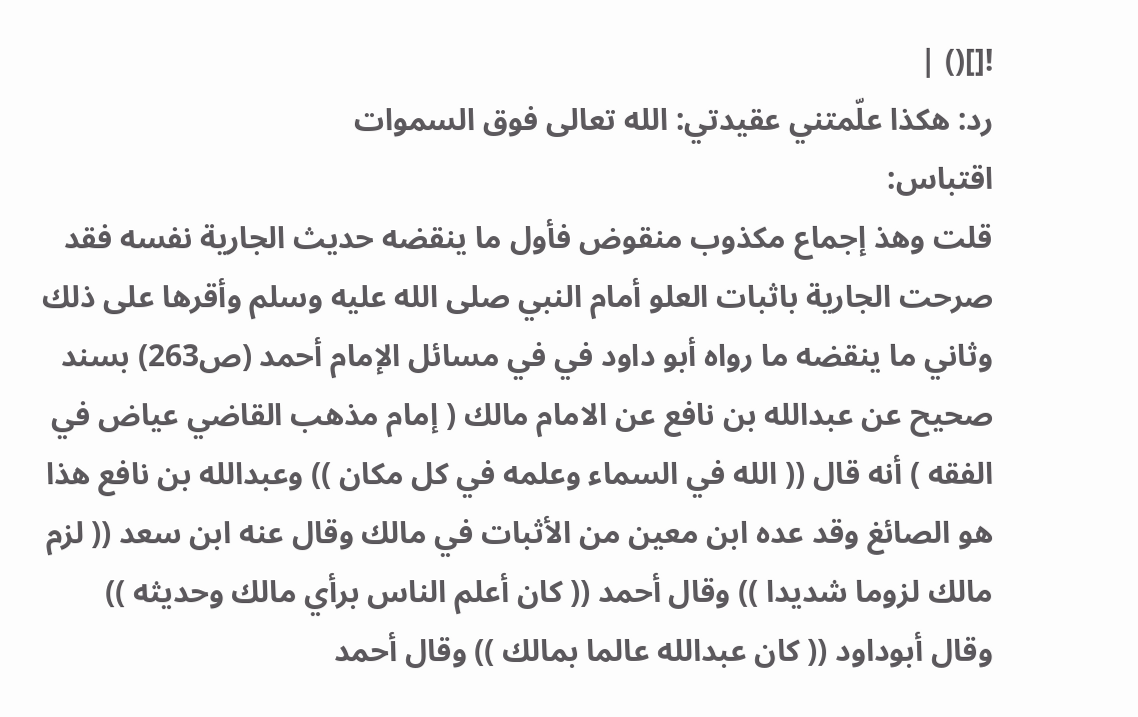![]() |
رد: هكذا علّمتني عقيدتي: الله تعالى فوق السموات
اقتباس:
قلت وهذ إجماع مكذوب منقوض فأول ما ينقضه حديث الجارية نفسه فقد صرحت الجارية باثبات العلو أمام النبي صلى الله عليه وسلم وأقرها على ذلك وثاني ما ينقضه ما رواه أبو داود في في مسائل الإمام أحمد (ص263) بسند صحيح عن عبدالله بن نافع عن الامام مالك ( إمام مذهب القاضي عياض في الفقه ) أنه قال (( الله في السماء وعلمه في كل مكان )) وعبدالله بن نافع هذا هو الصائغ وقد عده ابن معين من الأثبات في مالك وقال عنه ابن سعد (( لزم مالك لزوما شديدا )) وقال أحمد (( كان أعلم الناس برأي مالك وحديثه )) وقال أبوداود (( كان عبدالله عالما بمالك )) وقال أحمد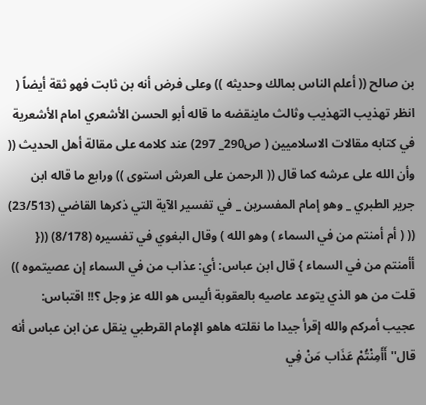بن صالح (( أعلم الناس بمالك وحديثه )) وعلى فرض أنه بن ثابت فهو ثقة أيضاً ( انظر تهذيب التهذيب وثالث ماينقضه ما قاله أبو الحسن الأشعري امام الأشعرية في كتابه مقالات الاسلاميين ( ص290_ 297) عند كلامه على مقالة أهل الحديث (( وأن الله على عرشه كما قال (( الرحمن على العرش استوى )) ورابع ما قاله ابن جرير الطبري _ وهو إمام المفسرين _ في تفسير الآية التي ذكرها القاضي (23/513) (( ( أم أمنتم من في السماء ) وهو الله ) وقال البغوي في تفسيره (8/178) (({ أأمنتم من في السماء } قال ابن عباس: أي: عذاب من في السماء إن عصيتموه )) قلت من هو الذي يتوعد عاصيه بالعقوبة أليس هو الله عز وجل ؟!! اقتباس:
عجيب أمركم والله إقرأ جيدا ما نقلته هاهو الإمام القرطبي ينقل عن ابن عباس أنه قال'' أَأَمِنْتُمْ عَذَاب مَنْ فِي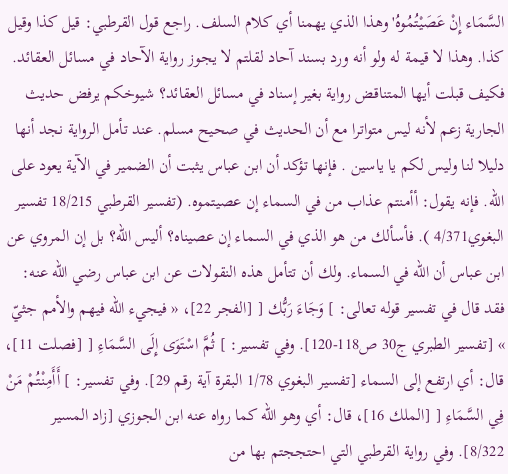السَّمَاء إِنْ عَصَيْتُمُوهُ' وهذا الذي يهمنا أي كلام السلف. راجع قول القرطبي: قيل كذا وقيل كذا. وهذا لا قيمة له ولو أنه ورد بسند آحاد لقلتم لا يجوز رواية الآحاد في مسائل العقائد. فكيف قبلت أيها المتناقض رواية بغير إسناد في مسائل العقائد؟ شيوخكم يرفض حديث الجارية زعم لأنه ليس متواترا مع أن الحديث في صحيح مسلم. عند تأمل الرواية نجد أنها دليلا لنا وليس لكم يا ياسين . فإنها تؤكد أن ابن عباس يثبت أن الضمير في الآية يعود على الله. فإنه يقول: أأمنتم عذاب من في السماء إن عصيتموه. (تفسير القرطبي 18/215 تفسير البغوي4/371 ). فأسألك من هو الذي في السماء إن عصيناه؟ أليس الله؟ بل إن المروي عن ابن عباس أن الله في السماء. ولك أن تتأمل هذه النقولات عن ابن عباس رضي الله عنه: فقد قال في تفسير قوله تعالى: ] وَجَاءَ رَبُّك [ [الفجر 22]، « فيجيء الله فيهم والأمم جثيّ » [تفسير الطبري ج30 ص118-120]. وفي تفسير: ] ثُمَّ اسْتَوَى إِلَى السَّمَاءِ [ [فصلت 11]، قال: أي ارتفع إلى السماء [تفسير البغوي 1/78 البقرة آية رقم 29]. وفي تفسير: ] أَأَمِنْتُمْ مَنْ فِي السَّمَاءِ [ [الملك 16]، قال: أي وهو الله كما رواه عنه ابن الجوزي [زاد المسير 8/322]. وفي رواية القرطبي التي احتججتم بها من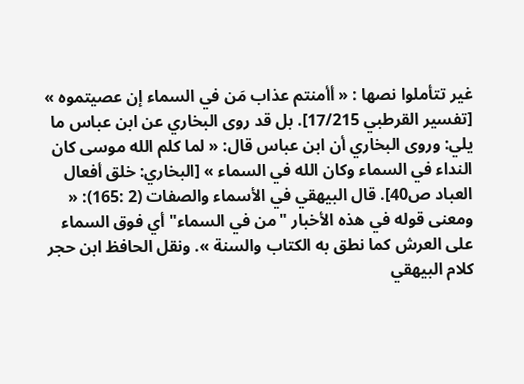غير تتأملوا نصها : « أأمنتم عذاب مَن في السماء إن عصيتموه » [تفسير القرطبي 17/215]. بل قد روى البخاري عن ابن عباس ما يلي: وروى البخاري أن ابن عباس قال: « لما كلم الله موسى كان النداء في السماء وكان الله في السماء » [البخاري: خلق أفعال العباد ص40]. قال البيهقي في الأسماء والصفات (2 :165): « ومعنى قوله في هذه الأخبار "من في السماء" أي فوق السماء على العرش كما نطق به الكتاب والسنة ». ونقل الحافظ ابن حجر كلام البيهقي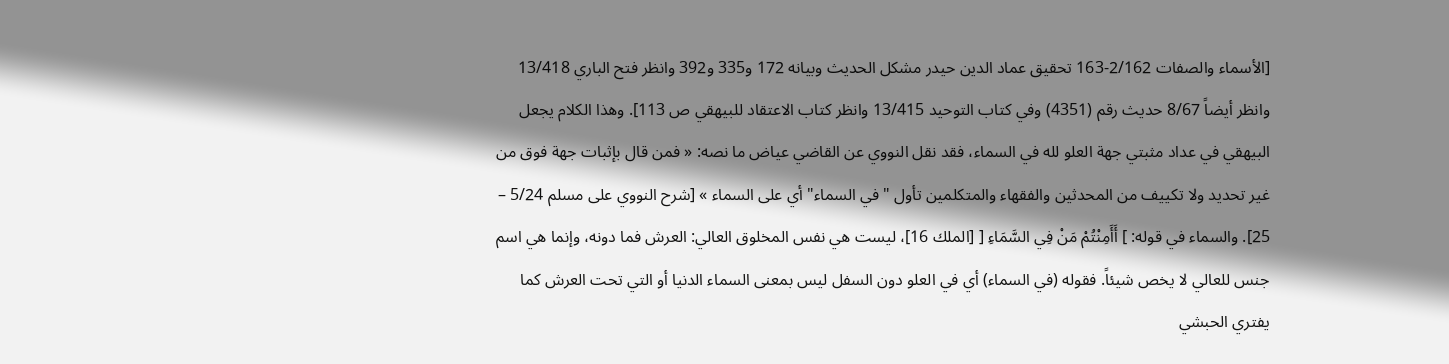[الأسماء والصفات 2/162-163 تحقيق عماد الدين حيدر مشكل الحديث وبيانه 172 و335 و392 وانظر فتح الباري 13/418 وانظر أيضاً 8/67 حديث رقم (4351) وفي كتاب التوحيد 13/415 وانظر كتاب الاعتقاد للبيهقي ص 113]. وهذا الكلام يجعل البيهقي في عداد مثبتي جهة العلو لله في السماء، فقد نقل النووي عن القاضي عياض ما نصه: « فمن قال بإثبات جهة فوق من غير تحديد ولا تكييف من المحدثين والفقهاء والمتكلمين تأول "في السماء" أي على السماء » [شرح النووي على مسلم 5/24 – 25]. والسماء في قوله: ] أَأَمِنْتُمْ مَنْ فِي السَّمَاءِ [ [الملك 16]، ليست هي نفس المخلوق العالي: العرش فما دونه، وإنما هي اسم جنس للعالي لا يخص شيئاً. فقوله (في السماء) أي في العلو دون السفل ليس بمعنى السماء الدنيا أو التي تحت العرش كما يفتري الحبشي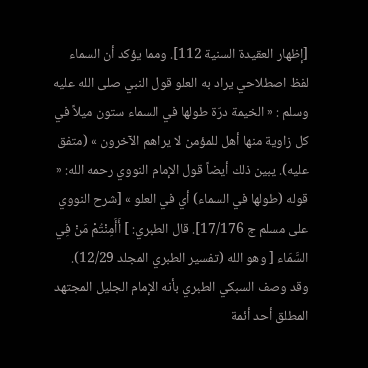[إظهار العقيدة السنية 112]. ومما يؤكد أن السماء لفظ اصطلاحي يراد به العلو قول النبي صلى الله عليه وسلم : « الخيمة درّة طولها في السماء ستون ميلاً في كل زاوية منها أهل للمؤمن لا يراهم الآخرون » (متفق عليه). يبين ذلك أيضاً قول الإمام النووي رحمه الله: « قوله (طولها في السماء) أي في العلو » [شرح النووي على مسلم ج 17/176]. قال الطبري: ] أَأَمِنْتُمْ مَنْ فِي السَّمَاء [ وهو الله (تفسير الطبري المجلد 12/29). وقد وصف السبكي الطبري بأنه الإمام الجليل المجتهد المطلق أحد أئمة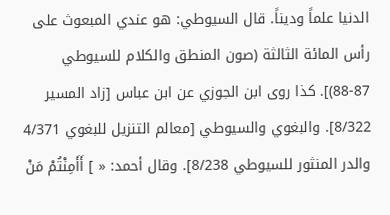الدنيا علماً وديناً. قال السيوطي: هو عندي المبعوث على رأس المائة الثالثة (صون المنطق والكلام للسيوطي 87-88)]. كذا روى ابن الجوزي عن ابن عباس [زاد المسير 8/322]. والبغوي والسيوطي [معالم التنزيل للبغوي 4/371 والدر المنثور للسيوطي 8/238]. وقال أحمد: « ] أَأَمِنْتُمْ مَنْ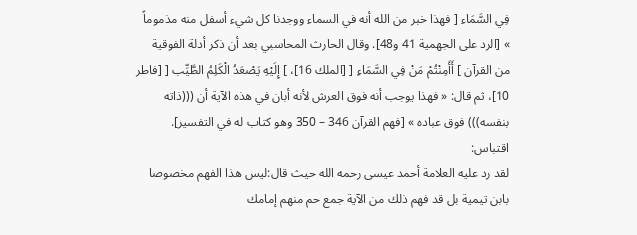فِي السَّمَاء [ فهذا خبر من الله أنه في السماء ووجدنا كل شيء أسفل منه مذموماً » [الرد على الجهمية 41 و48]. وقال الحارث المحاسبي بعد أن ذكر أدلة الفوقية من القرآن ] أَأَمِنْتُمْ مَنْ فِي السَّمَاءِ [ [الملك 16]، ] إِلَيْهِ يَصْعَدُ الْكَلِمُ الطَّيِّب [ [فاطر 10]، ثم قال: « فهذا يوجب أنه فوق العرش لأنه أبان في هذه الآية أن (((ذاته بنفسه))) فوق عباده » [فهم القرآن 346 – 350 وهو كتاب له في التفسير]. اقتباس:
لقد رد عليه العلامة أحمد عيسى رحمه الله حيث قال:ليس هذا الفهم مخصوصا بابن تيمية بل قد فهم ذلك من الآية جمع حم منهم إمامك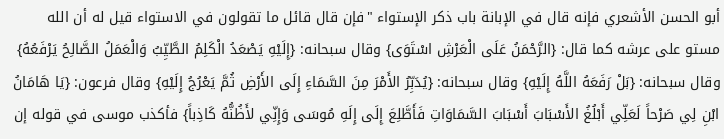أبو الحسن الأشعري فإنه قال في الإبانة باب ذكر الإستواء "فإن قال قائل ما تقولون في الاستواء قيل له أن الله مستو على عرشه كما قال: {الرَّحْمَنُ عَلَى الْعَرْشِ اسْتَوَى} وقال سبحانه: {إِلَيْهِ يَصْعَدُ الْكَلِمُ الطَّيِّبُ وَالْعَمَلُ الصَّالِحُ يَرْفَعُهُ} وقال سبحانه: {بَلْ رَفَعَهُ اللَّهُ إِلَيْهِ} وقال سبحانه: {يُدَبِّرُ الأَمْرَ مِنَ السَّمَاءِ إِلَى الأَرْضِ ثُمَّ يَعْرُجُ إِلَيْهِ} وقال فرعون: {يَا هَامَانُ ابْنِ لِي صَرْحاً لَعَلِّي أَبْلُغُ الأَسْبَابَ أَسْبَابَ السَّمَاوَاتِ فَأَطَّلِعَ إِلَى إِلَهِ مُوسَى وَإِنِّي لأَظُنُّهُ كَاذِباً} فأكذب موسى في قوله إن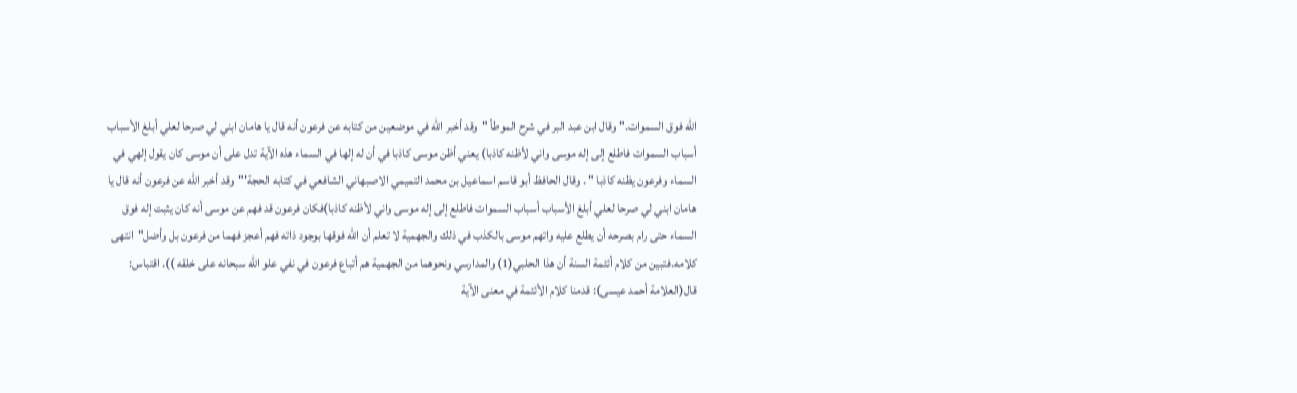الله فوق السموات." وقال ابن عبد البر في شرح الموطأ "وقد أخبر الله في موضعين من كتابه عن فرعون أنه قال يا هامان ابني لي صرحا لعلي أبلغ الأسباب أسباب السموات فاطلع إلى إله موسى واني لأظنه كاذبا) يعني أظن موسى كاذبا في أن له إلها في السماء هذه الآية تدل على أن موسى كان يقول إلهي في السماء وفرعون يظنه كاذبا " . وقال الحافظ أبو قاسم اسماعيل بن محمد التميمي الاصبهاني الشافعي في كتابه الحجة'"وقد أخبر الله عن فرعون أنه قال يا هامان ابني لي صرحا لعلي أبلغ الأسباب أسباب السموات فاطلع إلى إله موسى واني لأظنه كاذبا)فكان فرعون قد فهم عن موسى أنه كان يثبت إله فوق السماء حتى رام بصرحه أن يطلع عليه واتهم موسى بالكذب في ذلك والجهمية لا تعلم أن الله فوقها بوجود ذاته فهم أعجز فهما من فرعون بل وأضل"انتهى كلامه.فتبين من كلام أئئمة السنة أن هذا الحلبي(1) والمدارسي ونحوهما من الجهمية هم أتباع فرعون في نفي علو الله سبحانه على خلقه )). اقتباس:
قال(العلامة أحمد عيسى): قدمنا كلام الأئئمة في معنى الآية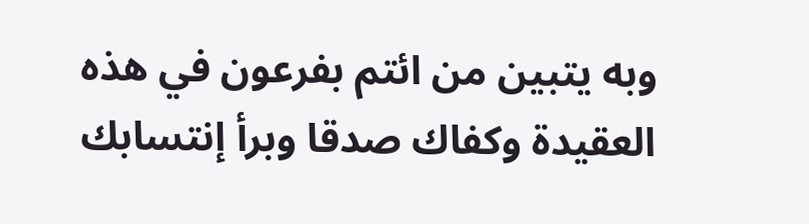وبه يتبين من ائتم بفرعون في هذه العقيدة وكفاك صدقا وبرأ إنتسابك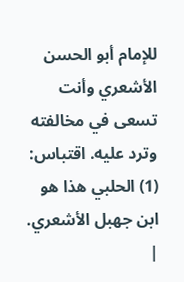للإمام أبو الحسن الأشعري وأنت تسعى في مخالفته وترد عليه. اقتباس:
(1) الحلبي هذا هو ابن جهبل الأشعري. |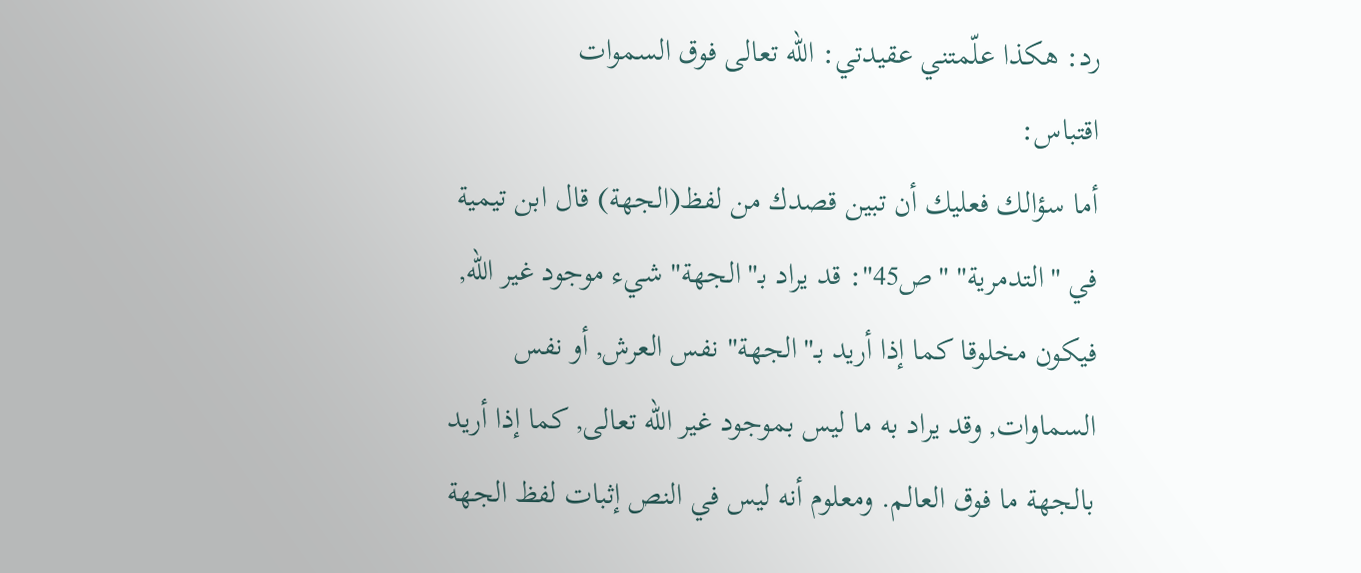رد: هكذا علّمتني عقيدتي: الله تعالى فوق السموات
اقتباس:
أما سؤالك فعليك أن تبين قصدك من لفظ(الجهة) قال ابن تيمية في "التدمرية" "ص45": قد يراد بـ"الجهة" شيء موجود غير الله, فيكون مخلوقا كما إذا أريد بـ"الجهة" نفس العرش, أو نفس السماوات, وقد يراد به ما ليس بموجود غير الله تعالى, كما إذا أريد بالجهة ما فوق العالم. ومعلوم أنه ليس في النص إثبات لفظ الجهة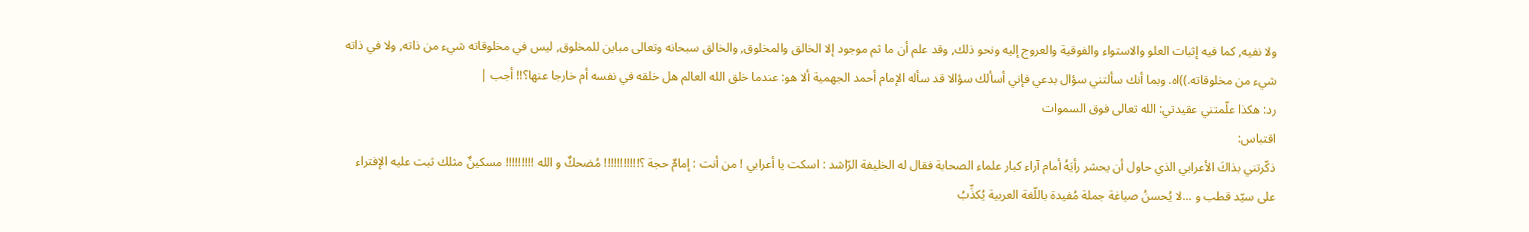ولا نفيه, كما فيه إثبات العلو والاستواء والفوقية والعروج إليه ونحو ذلك, وقد علم أن ما ثم موجود إلا الخالق والمخلوق, والخالق سبحانه وتعالى مباين للمخلوق, ليس في مخلوقاته شيء من ذاته, ولا في ذاته شيء من مخلوقاته.))اه. وبما أنك سألتني سؤال بدعي فإني أسألك سؤالا قد سأله الإمام أحمد الجهمية ألا هو: عندما خلق الله العالم هل خلقه في نفسه أم خارجا عنها؟!! أجب |
رد: هكذا علّمتني عقيدتي: الله تعالى فوق السموات
اقتباس:
ذكّرتني بذاكَ الأعرابي الذي حاول أن يحشر رأيَهُ أمام آراء كبار علماء الصحابة فقال له الخليفة الرّاشد : اسكت يا أعرابي ! من أنت : إمامٌ حجة ؟!!!!!!!!!!! مُضحكٌ و الله !!!!!!!!! مسكينٌ مثلك ثبت عليه الإفتراء على سيّد قطب و ...لا يُحسنُ صياغة جملة مُفيدة باللّغة العربية يُكذِّبُ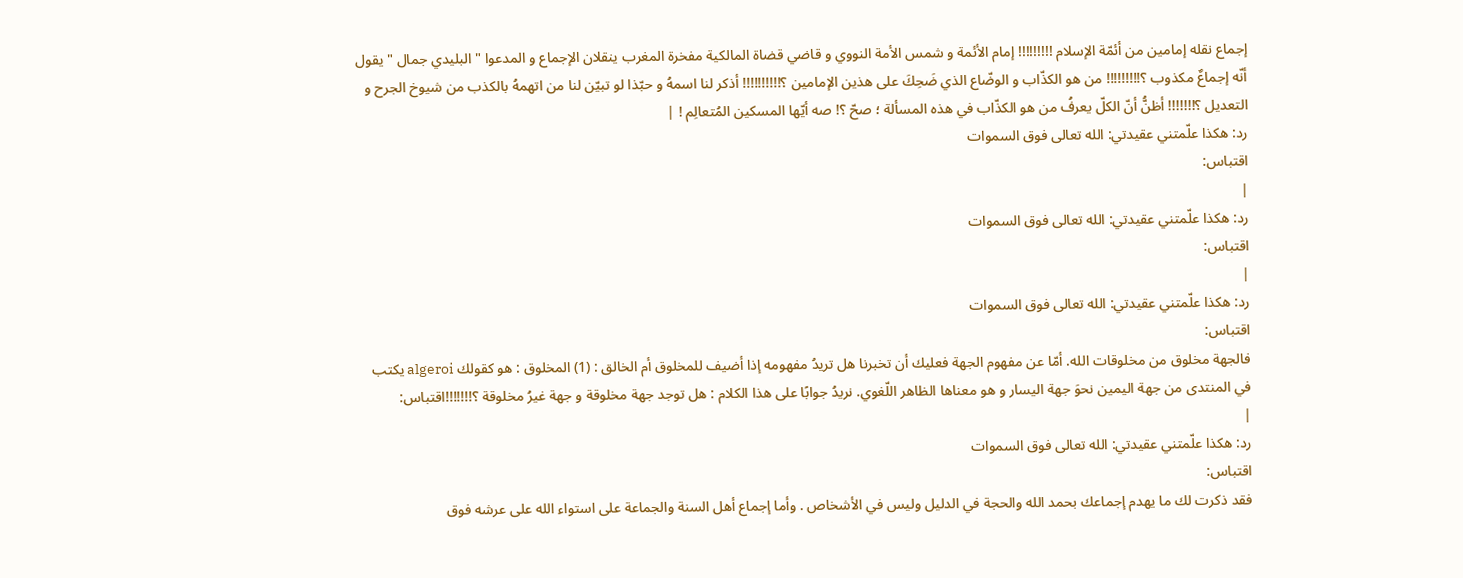إجماع نقله إمامين من أئمّة الإسلام !!!!!!!!! إمام الأئمة و شمس الأمة النووي و قاضي قضاة المالكية مفخرة المغرب ينقلان الإجماع و المدعوا " البليدي جمال " يقول أنّه إجماعٌ مكذوب ؟!!!!!!!!! من هو الكذّاب و الوضّاع الذي ضَحِكَ على هذين الإمامين ؟!!!!!!!!!! أذكر لنا اسمهُ و حبّذا لو تبيّن لنا من اتهمهُ بالكذب من شيوخ الجرح و التعديل ؟!!!!!!! أظنُّ أنّ الكلّ يعرفُ من هو الكذّاب في هذه المسألة ؛ صحّ ؟! صه أيّها المسكين المُتعالِم ! |
رد: هكذا علّمتني عقيدتي: الله تعالى فوق السموات
اقتباس:
|
رد: هكذا علّمتني عقيدتي: الله تعالى فوق السموات
اقتباس:
|
رد: هكذا علّمتني عقيدتي: الله تعالى فوق السموات
اقتباس:
فالجهة مخلوق من مخلوقات الله. أمّا عن مفهوم الجهة فعليك أن تخبرنا هل تريدُ مفهومه إذا أضيف للمخلوق أم الخالق : (1) المخلوق : هو كقولك algeroi يكتب في المنتدى من جهة اليمين نحوَ جهة اليسار و هو معناها الظاهر اللّغوي. نريدُ جوابًا على هذا الكلام : هل توجد جهة مخلوقة و جهة غيرُ مخلوقة ؟!!!!!!!اقتباس:
|
رد: هكذا علّمتني عقيدتي: الله تعالى فوق السموات
اقتباس:
فقد ذكرت لك ما يهدم إجماعك بحمد الله والحجة في الدليل وليس في الأشخاص . وأما إجماع أهل السنة والجماعة على استواء الله على عرشه فوق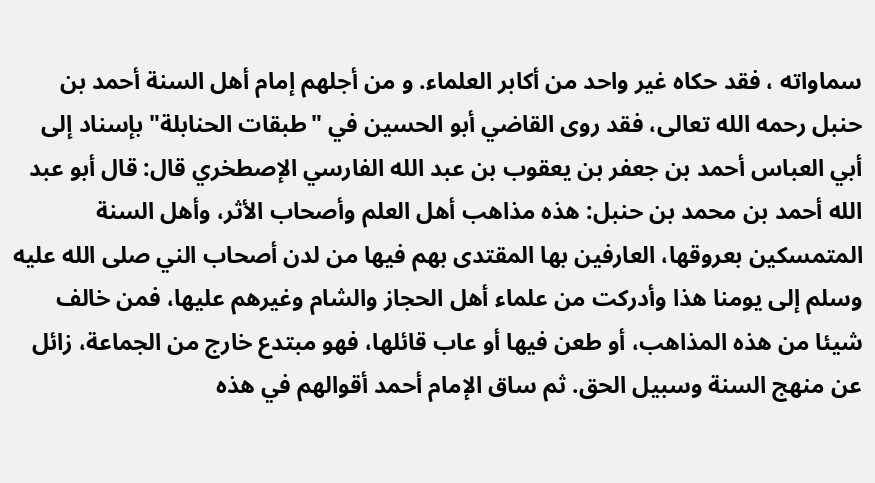سماواته ، فقد حكاه غير واحد من أكابر العلماء. و من أجلهم إمام أهل السنة أحمد بن حنبل رحمه الله تعالى، فقد روى القاضي أبو الحسين في "طبقات الحنابلة" بإسناد إلى أبي العباس أحمد بن جعفر بن يعقوب بن عبد الله الفارسي الإصطخري قال: قال أبو عبد الله أحمد بن محمد بن حنبل: هذه مذاهب أهل العلم وأصحاب الأثر، وأهل السنة المتمسكين بعروقها، العارفين بها المقتدى بهم فيها من لدن أصحاب الني صلى الله عليه وسلم إلى يومنا هذا وأدركت من علماء أهل الحجاز والشام وغيرهم عليها، فمن خالف شيئا من هذه المذاهب، أو طعن فيها أو عاب قائلها، فهو مبتدع خارج من الجماعة، زائل عن منهج السنة وسبيل الحق. ثم ساق الإمام أحمد أقوالهم في هذه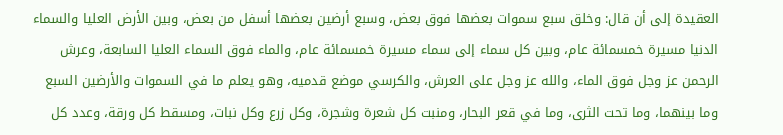العقيدة إلى أن قال: وخلق سبع سموات بعضها فوق بعض، وسبع أرضين بعضها أسفل من بعض، وبين الأرض العليا والسماء الدنيا مسيرة خمسمائة عام، وبين كل سماء إلى سماء مسيرة خمسمائة عام، والماء فوق السماء العليا السابعة، وعرش الرحمن عز وجل فوق الماء، والله عز وجل على العرش، والكرسي موضع قدميه، وهو يعلم ما في السموات والأرضين السبع وما بينهما، وما تحت الثرى، وما في قعر البحار، ومنبت كل شعرة وشجرة، وكل زرع وكل نبات، ومسقط كل ورقة، وعدد كل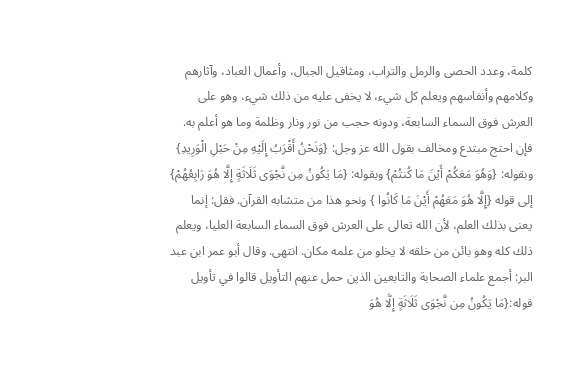كلمة، وعدد الحصى والرمل والتراب، ومثاقيل الجبال، وأعمال العباد، وآثارهم وكلامهم وأنفاسهم ويعلم كل شيء، لا يخفى عليه من ذلك شيء، وهو على العرش فوق السماء السابعة، ودونه حجب من نور ونار وظلمة وما هو أعلم به. فإن احتج مبتدع ومخالف بقول الله عز وجل: {وَنَحْنُ أَقْرَبُ إِلَيْهِ مِنْ حَبْلِ الْوَرِيدِ} وبقوله: {وَهُوَ مَعَكُمْ أَيْنَ مَا كُنتُمْ} وبقوله: {مَا يَكُونُ مِن نَّجْوَى ثَلَاثَةٍ إِلَّا هُوَ رَابِعُهُمْ} إلى قوله {إِلَّا هُوَ مَعَهُمْ أَيْنَ مَا كَانُوا } ونحو هذا من متشابه القرآن. فقل: إنما يعنى بذلك العلم، لأن الله تعالى على العرش فوق السماء السابعة العليا، ويعلم ذلك كله وهو بائن من خلقه لا يخلو من علمه مكان. انتهى. وقال أبو عمر ابن عبد البر: أجمع علماء الصحابة والتابعين الذين حمل عنهم التأويل قالوا في تأويل قوله:{مَا يَكُونُ مِن نَّجْوَى ثَلَاثَةٍ إِلَّا هُوَ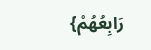رَابِعُهُمْ}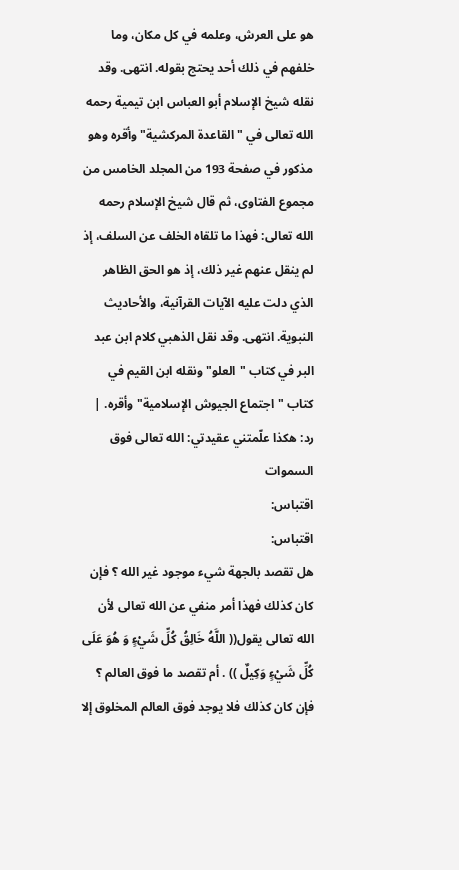هو على العرش، وعلمه في كل مكان، وما خلفهم في ذلك أحد يحتج بقوله. انتهى. وقد نقله شيخ الإسلام أبو العباس ابن تيمية رحمه الله تعالى في " القاعدة المركشية" وأقره وهو مذكور في صفحة 193 من المجلد الخامس من مجموع الفتاوى، ثم قال شيخ الإسلام رحمه الله تعالى: فهذا ما تلقاه الخلف عن السلف، إذ لم ينقل عنهم غير ذلك، إذ هو الحق الظاهر الذي دلت عليه الآيات القرآنية، والأحاديث النبوية. انتهى. وقد نقل الذهبي كلام ابن عبد البر في كتاب "العلو" ونقله ابن القيم في كتاب "اجتماع الجيوش الإسلامية" وأقره. |
رد: هكذا علّمتني عقيدتي: الله تعالى فوق السموات
اقتباس:
اقتباس:
هل تقصد بالجهة شيء موجود غير الله ؟ فإن كان كذلك فهذا أمر منفي عن الله تعالى لأن الله تعالى يقول(( اللَّهُ خَالِقُ كُلِّ شَيْءٍ وَ هُوَ عَلَى كُلِّ شَيْءٍ وَكِيلٌ )) . أم تقصد ما فوق العالم ؟ فإن كان كذلك فلا يوجد فوق العالم المخلوق إلا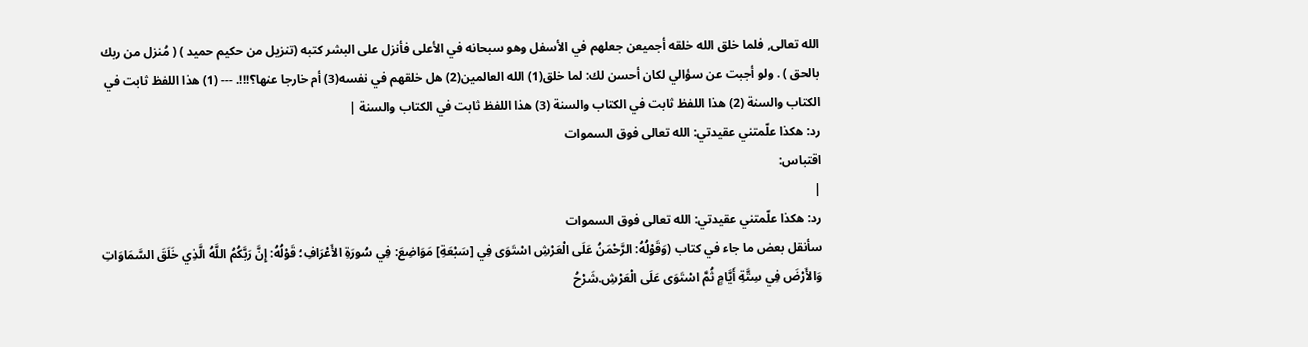الله تعالى, فلما خلق الله خلقه أجميعن جعلهم في الأسفل وهو سبحانه في الأعلى فأنزل على البشر كتبه (تنزيل من حكيم حميد ) ( مُنزل من ربك بالحق ) . ولو أجبت عن سؤالي لكان أحسن لك: لما خلق(1) الله العالمين(2) هل خلقهم في نفسه(3) أم خارجا عنها؟!!!. --- (1) هذا اللفظ ثابت في الكتاب والسنة (2) هذا اللفظ ثابت في الكتاب والسنة (3) هذا اللفظ ثابت في الكتاب والسنة |
رد: هكذا علّمتني عقيدتي: الله تعالى فوق السموات
اقتباس:
|
رد: هكذا علّمتني عقيدتي: الله تعالى فوق السموات
سأنقل بعض ما جاء في كتاب (وَقَوْلُهُ: الرَّحْمَنُ عَلَى الْعَرْشِ اسْتَوَى فِي [سَبْعَةِ] مَوَاضِعَ: فِي سُورَةِ الأَعْرَافِ؛ قَوْلُهُ: إِنَّ رَبَّكُمُ اللَّهُ الَّذِي خَلَقَ السَّمَاوَاتِ وَالأَرْضَ فِي سِتَّةِ أَيَّامٍ ثُمَّ اسْتَوَى عَلَى الْعَرْشِ.شَرْحُ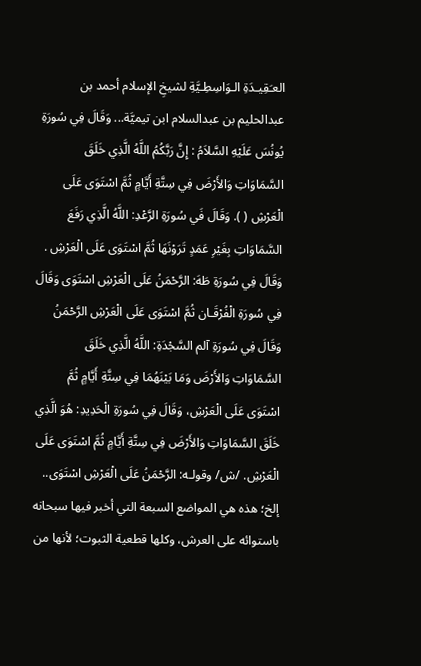العـَقِيـدَةِ الـوَاسِطِـيَّةِ لشيخِ الإسلام أحمد بن عبدالحليم بن عبدالسلام ابن تيميَّة... وَقَالَ فِي سُورَةِ يُونُسَ عَلَيْهِ السَّلاَمُ : إِنَّ رَبَّكُمُ اللَّهُ الَّذِي خَلَقَ السَّمَاوَاتِ وَالأَرْضَ فِي سِتَّةِ أَيَّامٍ ثُمَّ اسْتَوَى عَلَى الْعَرْشِ ( ). وَقَالَ فَي سُورَةِ الرَّعْدِ: اللَّهُ الَّذِي رَفَعَ السَّمَاوَاتِ بِغَيْرِ عَمَدٍ تَرَوْنَهَا ثُمَّ اسْتَوَى عَلَى الْعَرْشِ . وَقَالَ فِي سُورَةِ طَهَ: الرَّحْمَنُ عَلَى الْعَرْشِ اسْتَوَى وَقَالَ فِي سُورَةِ الْفُرْقَـان ثُمَّ اسْتَوَى عَلَى الْعَرْشِ الرَّحْمَنُ وَقَالَ فِي سُورَةِ آلم السَّجْدَةِ: اللَّهُ الَّذِي خَلَقَ السَّمَاوَاتِ وَالأَرْضَ وَمَا بَيْنَهُمَا فِي سِتَّةِ أَيَّامٍ ثُمَّ اسْتَوَى عَلَى الْعَرْشِ، وَقَالَ فِي سُورَةِ الْحَدِيدِ: هُوَ الَّذِي خَلَقَ السَّمَاوَاتِ وَالأَرْضَ فِي سِتَّةِ أَيَّامٍ ثُمَّ اسْتَوَى عَلَى الْعَرْشِ. /ش/ وقولـه: الرَّحْمَنُ عَلَى الْعَرْشِ اسْتَوَى.. إلخ؛ هذه هي المواضع السبعة التي أخبر فيها سبحانه باستوائه على العرش، وكلها قطعية الثبوت؛ لأنها من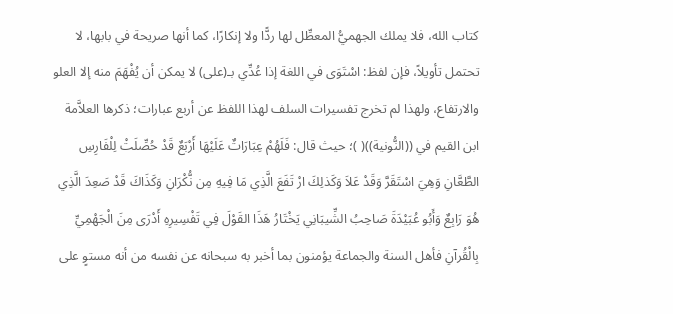كتاب الله، فلا يملك الجهميُّ المعطِّل لها ردًّا ولا إنكارًا، كما أنها صريحة في بابها، لا تحتمل تأويلاً، فإن لفظ: اسْتَوَى في اللغة إذا عُدِّي بـ(على) لا يمكن أن يُفْهَمَ منه إلا العلو والارتفاع، ولهذا لم تخرج تفسيرات السلف لهذا اللفظ عن أربع عبارات؛ ذكرها العلاَّمة ابن القيم في ((النُّونية))( )؛ حيث قال: فَلَهُمْ عِبَارَاتٌ عَلَيْهَا أَرْبَعٌ قَدْ حُصِّلَتْ لِلْفَارِسِ الطَّعَّانِ وَهِيَ اسْتَقَرَّ وَقَدْ عَلاَ وَكَذلِكَ ارْ تَفَعَ الَّذِي مَا فِيهِ مِن نُّكْرَانِ وَكَذَاكَ قَدْ صَعِدَ الَّذِي هُوَ رَابِعٌ وَأَبُو عُبَيْدَةَ صَاحِبُ الشِّيبَانِي يَخْتَارُ هَذَا القَوْلَ فِي تَفْسِيرِهِ أَدْرَى مِنَ الْجَهْمِيِّ بِالْقُرآنِ فأهل السنة والجماعة يؤمنون بما أخبر به سبحانه عن نفسه من أنه مستوٍ على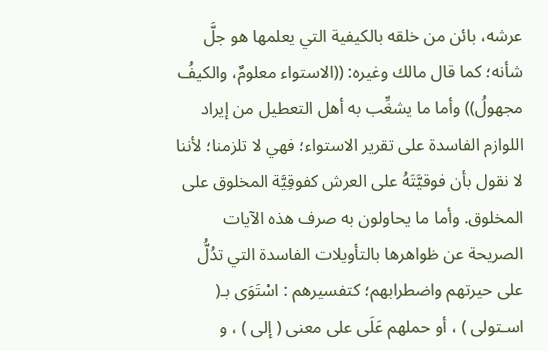عرشه، بائن من خلقه بالكيفية التي يعلمها هو جلَّ شأنه؛ كما قال مالك وغيره: ((الاستواء معلومٌ، والكيفُ مجهولُ)) وأما ما يشغِّب به أهل التعطيل من إيراد اللوازم الفاسدة على تقرير الاستواء؛ فهي لا تلزمنا؛ لأننا لا نقول بأن فوقيَّتَهُ على العرش كفوقِيَّة المخلوق على المخلوق. وأما ما يحاولون به صرف هذه الآيات الصريحة عن ظواهرها بالتأويلات الفاسدة التي تدُلُّ على حيرتهم واضطرابهم؛ كتفسيرهم : اسْتَوَى بـ( اسـتولى ) ، أو حملهم عَلَى على معنى ( إلى ) ، و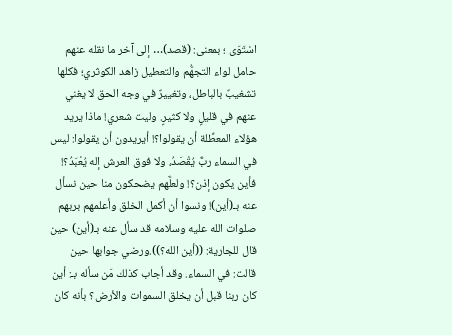اسْتَوَى ؛ بمعنى: (قصد)… إلى آخر ما نقله عنهم حامل لواء التجهُّم والتعطيل زاهد الكوثري؛ فكلها تشغيبٌ بالباطل، وتغييرٌ في وجه الحق لا يغني عنهم في قليلٍ ولا كثيرٍ. وليت شعري! ماذا يريد هؤلاء المعطِّلة أن يقولوا؟! أيريدون أن يقولوا: ليس في السماء ربٌّ يُقْصَدُ، ولا فوق العرش إله يُعْبَدُ؟! فأين يكون إذن؟! ولعلَّهم يضحكون منا حين نسأل عنه بـ(أين)! ونسوا أن أكمل الخلق وأعلمهم بربهم صلوات الله عليه وسلامه قد سأل عنه بـ(أين) حين قال للجارية: ((أين الله؟)).ورضي جوابها حين قالت: في السماء. وقد أجاب كذلك مَن سأله بـ: أين كان ربنا قبل أن يخلق السموات والأرض؟ بأنه كان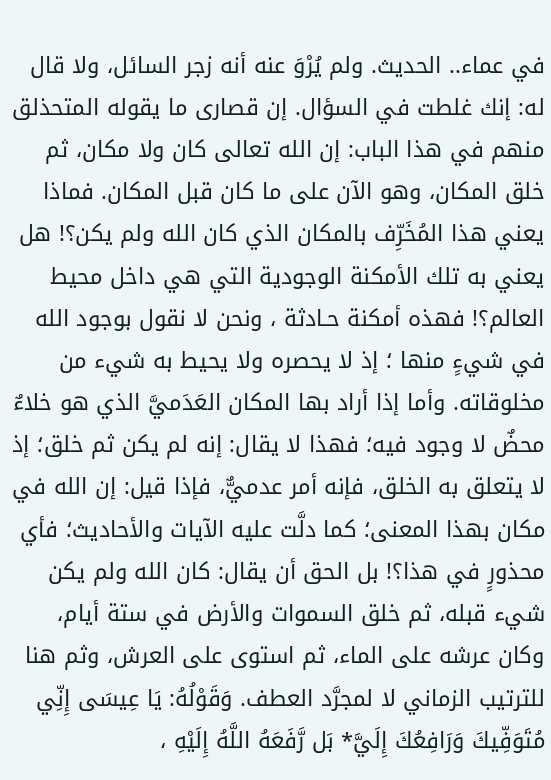في عماء.. الحديث. ولم يُرْوَ عنه أنه زجر السائل، ولا قال له: إنك غلطت في السؤال. إن قصارى ما يقوله المتحذلق منهم في هذا الباب: إن الله تعالى كان ولا مكان، ثم خلق المكان، وهو الآن على ما كان قبل المكان. فماذا يعني هذا المُخَرِّف بالمكان الذي كان الله ولم يكن؟! هل يعني به تلك الأمكنة الوجودية التي هي داخل محيط العالم؟! فهذه أمكنة حـادثة ، ونحن لا نقول بوجود الله في شيءٍ منها ؛ إذ لا يحصره ولا يحيط به شيء من مخلوقاته. وأما إذا أراد بها المكان العَدَميَّ الذي هو خلاءٌ محضٌ لا وجود فيه؛ فهذا لا يقال: إنه لم يكن ثم خلق؛ إذ لا يتعلق به الخلق، فإنه أمر عدميٌّ، فإذا قيل: إن الله في مكان بهذا المعنى؛ كما دلَّت عليه الآيات والأحاديث؛ فأي محذورٍ في هذا؟! بل الحق أن يقال: كان الله ولم يكن شيء قبله، ثم خلق السموات والأرض في ستة أيام، وكان عرشه على الماء، ثم استوى على العرش، وثم هنا للترتيب الزماني لا لمجرَّد العطف. وَقَوْلُهُ: يَا عِيسَى إِنِّي مُتَوَفِّيكَ وَرَافِعُكَ إِلَيَّ* بَل رَّفَعَهُ اللَّهُ إِلَيْهِ ،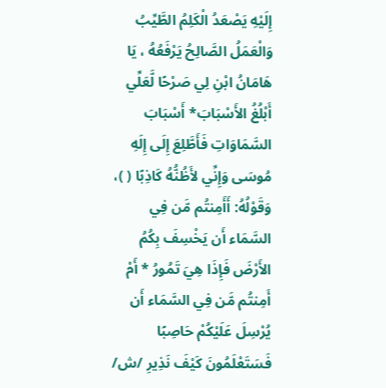إِلَيْهِ يَصْعَدُ الْكَلِمُ الطَّيِّبُ وَالْعَمَلُ الصَّالِحُ يَرْفَعُهُ ، يَا هَامَانُ ابْنِ لِي صَرْحًا لَّعَلِّي أَبْلُغُ الأَسْبَابَ* أَسْبَابَ السَّمَاوَاتِ فَأَطَّلِعَ إِلَى إِلَهِ مُوسَى وَإِنِّي لأَظُنُّهُ كَاذِبًا ( )، وَقَوْلُهُ: أَأَمِنتُم مَّن فِي السَّمَاء أَن يَخْسِفَ بِكُمُ الأَرْضَ فَإِذَا هِيَ تَمُورُ * أَمْ أَمِنتُم مَّن فِي السَّمَاء أَن يُرْسِلَ عَلَيْكُمْ حَاصِبًا فَسَتَعْلَمُونَ كَيْفَ نَذِيرِ /ش/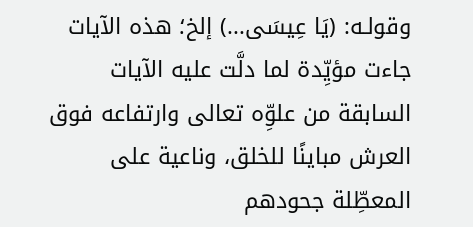وقولـه: (يَا عِيسَى...) إلخ؛ هذه الآيات جاءت مؤيِّدة لما دلَّت عليه الآيات السابقة من علوِّه تعالى وارتفاعه فوق العرش مباينًا للخلق، وناعية على المعطِّلة جحودهم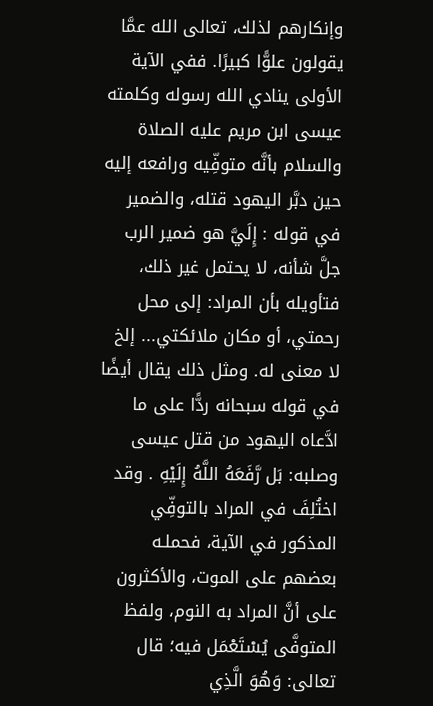وإنكارهم لذلك، تعالى الله عمَّا يقولون علوًّا كبيرًا. ففي الآية الأولى ينادي الله رسوله وكلمته عيسى ابن مريم عليه الصلاة والسلام بأنَّه متوفِّيه ورافعه إليه حين دبَّر اليهود قتله، والضمير في قوله : إِلَيَّ هو ضمير الرب جلَّ شأنه، لا يحتمل غير ذلك، فتأويله بأن المراد: إلى محل رحمتي، أو مكان ملائكتي... إلخ لا معنى له. ومثل ذلك يقال أيضًا في قوله سبحانه ردًّا على ما ادَّعاه اليهود من قتل عيسى وصلبه: بَل رَّفَعَهُ اللَّهُ إِلَيْهِ . وقد اختُلِفَ في المراد بالتوفِّي المذكور في الآية، فحملـه بعضهم على الموت، والأكثرون على أنَّ المراد به النوم، ولفظ المتوفَّى يُسْتَعْمَل فيه؛ قال تعالى: وَهُوَ الَّذِي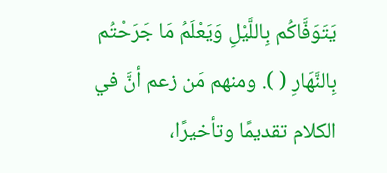يَتَوَفَّاكُم بِاللَّيْلِ وَيَعْلَمُ مَا جَرَحْتُم بِالنَّهَارِ ( ). ومنهم مَن زعم أنَّ في الكلام تقديمًا وتأخيرًا،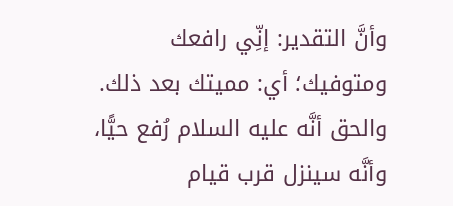وأنَّ التقدير: إنِّي رافعك ومتوفيك؛ أي: مميتك بعد ذلك. والحق أنَّه عليه السلام رُفع حيًّا، وأنَّه سينزل قرب قيام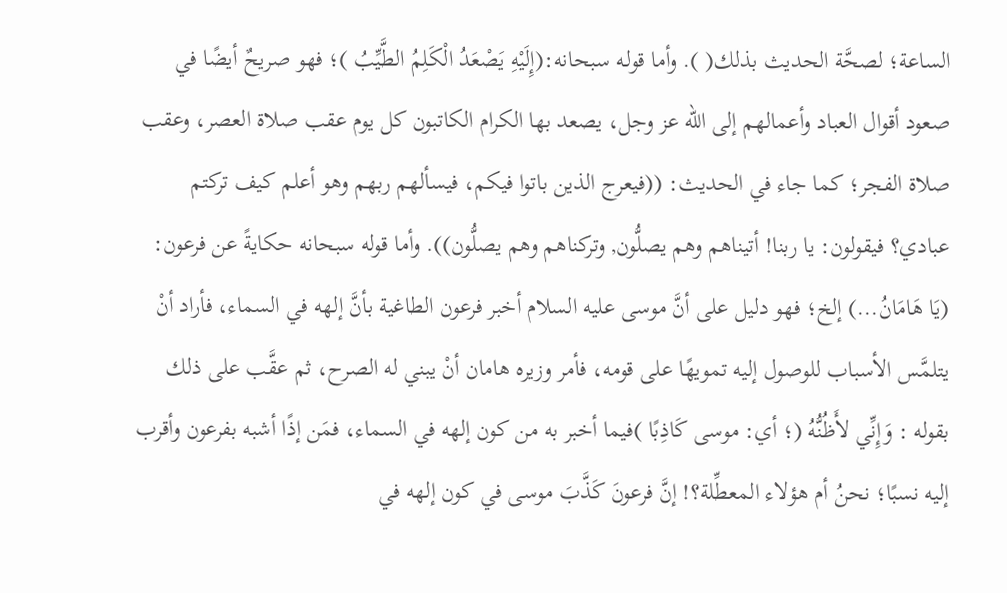الساعة؛ لصحَّة الحديث بذلك( ). وأما قولـه سبحانه:(إِلَيْهِ يَصْعَدُ الْكَلِمُ الطَّيِّبُ )؛ فهو صريحٌ أيضًا في صعود أقوال العباد وأعمالهم إلى الله عز وجل، يصعد بها الكرام الكاتبون كل يوم عقب صلاة العصر، وعقب صلاة الفجر؛ كما جاء في الحديث: ((فيعرج الذين باتوا فيكم، فيسألهم ربهم وهو أعلم كيف تركتم عبادي؟ فيقولون: يا ربنا! أتيناهم وهم يصلُّون, وتركناهم وهم يصلُّون)). وأما قوله سبحانه حكايةً عن فرعون: (يَا هَامَانُ...) إلخ؛ فهو دليل على أنَّ موسى عليه السلام أخبر فرعون الطاغية بأنَّ إلهه في السماء، فأراد أنْ يتلمَّس الأسباب للوصول إليه تمويهًا على قومه، فأمر وزيره هامان أنْ يبني له الصرح، ثم عقَّب على ذلك بقوله : وَإِنِّي لأَظُنُّهُ (؛ أي: موسى كَاذِبًا )فيما أخبر به من كون إلهه في السماء، فمَن إذًا أشبه بفرعون وأقرب إليه نسبًا؛ نحنُ أم هؤلاء المعطِّلة؟! إنَّ فرعونَ كَذَّبَ موسى في كون إلهه في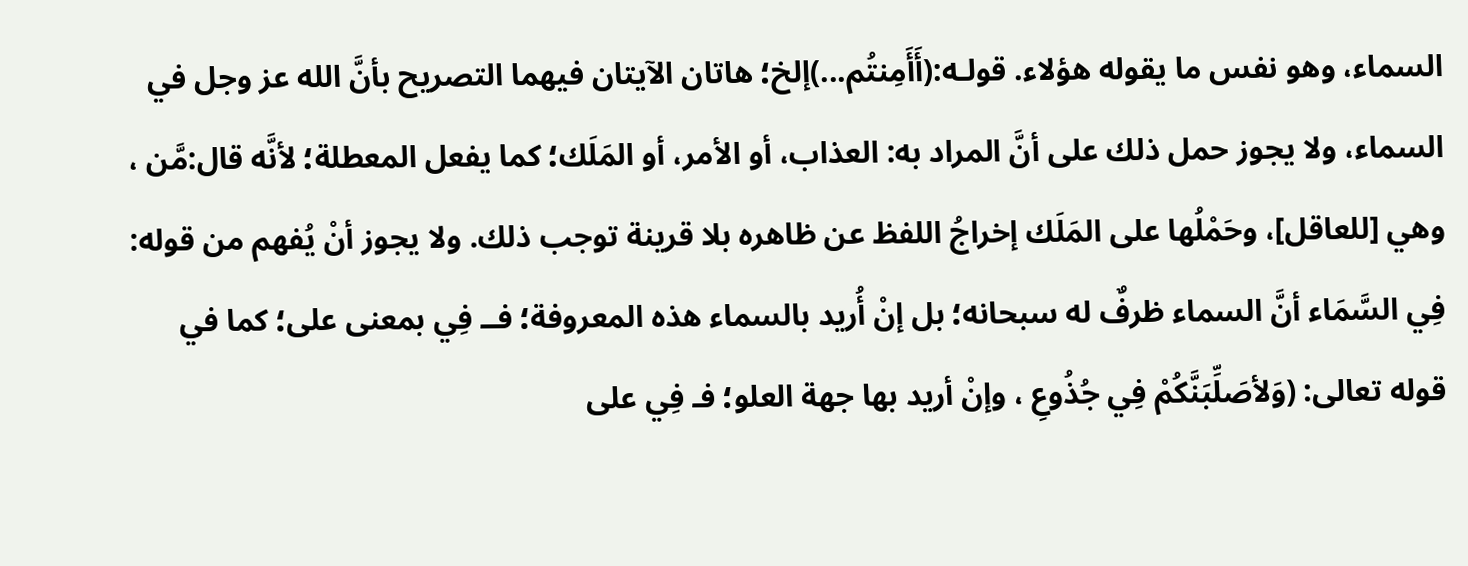السماء، وهو نفس ما يقوله هؤلاء. قولـه:(أَأَمِنتُم...)إلخ؛ هاتان الآيتان فيهما التصريح بأنَّ الله عز وجل في السماء، ولا يجوز حمل ذلك على أنَّ المراد به: العذاب، أو الأمر، أو المَلَك؛ كما يفعل المعطلة؛ لأنَّه قال:مَّن ، وهي [للعاقل]، وحَمْلُها على المَلَك إخراجُ اللفظ عن ظاهره بلا قرينة توجب ذلك. ولا يجوز أنْ يُفهم من قوله: فِي السَّمَاء أنَّ السماء ظرفٌ له سبحانه؛ بل إنْ أُريد بالسماء هذه المعروفة؛ فــ فِي بمعنى على؛ كما في قوله تعالى: (وَلأصَلِّبَنَّكُمْ فِي جُذُوعِ ، وإنْ أريد بها جهة العلو؛ فـ فِي على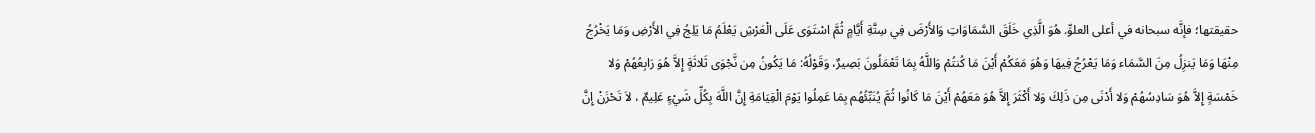حقيقتها؛ فإنَّه سبحانه في أعلى العلوِّ. هُوَ الَّذِي خَلَقَ السَّمَاوَاتِ وَالأَرْضَ فِي سِتَّةِ أَيَّامٍ ثُمَّ اسْتَوَى عَلَى الْعَرْشِ يَعْلَمُ مَا يَلِجُ فِي الأَرْضِ وَمَا يَخْرُجُ مِنْهَا وَمَا يَنزِلُ مِنَ السَّمَاء وَمَا يَعْرُجُ فِيهَا وَهُوَ مَعَكُمْ أَيْنَ مَا كُنتُمْ وَاللَّهُ بِمَا تَعْمَلُونَ بَصِيرٌ، وَقَوْلُهُ: مَا يَكُونُ مِن نَّجْوَى ثَلاثَةٍ إِلاَّ هُوَ رَابِعُهُمْ وَلا خَمْسَةٍ إِلاَّ هُوَ سَادِسُهُمْ وَلا أَدْنَى مِن ذَلِكَ وَلا أَكْثَرَ إِلاَّ هُوَ مَعَهُمْ أَيْنَ مَا كَانُوا ثُمَّ يُنَبِّئُهُم بِمَا عَمِلُوا يَوْمَ الْقِيَامَةِ إِنَّ اللَّهَ بِكُلِّ شَيْءٍ عَلِيمٌ ، لاَ تَحْزَنْ إِنَّ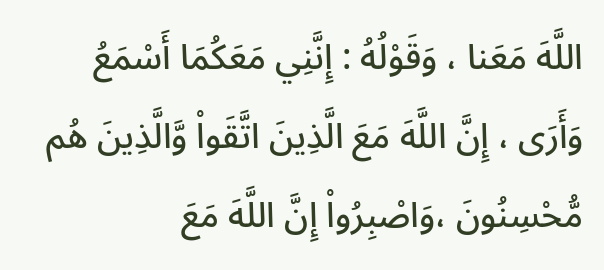اللَّهَ مَعَنا ، وَقَوْلُهُ : إِنَّنِي مَعَكُمَا أَسْمَعُ وَأَرَى ، إِنَّ اللَّهَ مَعَ الَّذِينَ اتَّقَواْ وَّالَّذِينَ هُم مُّحْسِنُونَ ،وَاصْبِرُواْ إِنَّ اللَّهَ مَعَ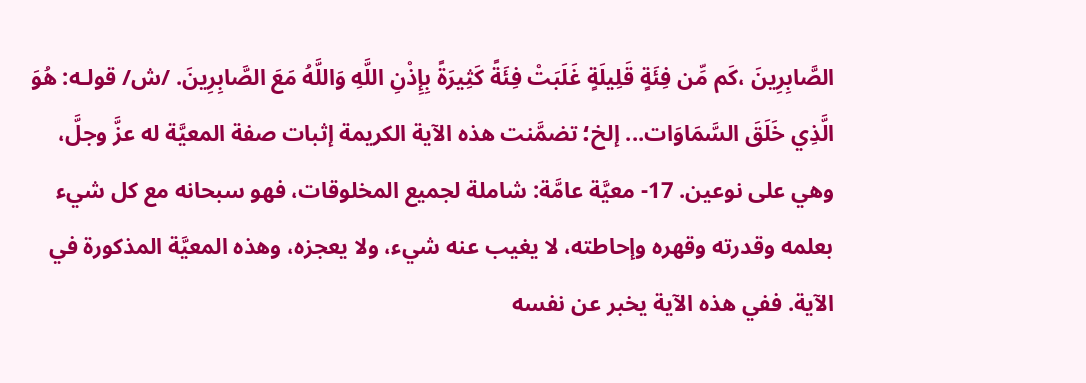الصَّابِرِينَ ،كَم مِّن فِئَةٍ قَلِيلَةٍ غَلَبَتْ فِئَةً كَثِيرَةً بِإِذْنِ اللَّهِ وَاللَّهُ مَعَ الصَّابِرِينَ. /ش/ قولـه: هُوَ الَّذِي خَلَقَ السَّمَاوَات... إلخ؛ تضمَّنت هذه الآية الكريمة إثبات صفة المعيَّة له عزَّ وجلَّ، وهي على نوعين. 17- معيَّة عامَّة: شاملة لجميع المخلوقات، فهو سبحانه مع كل شيء بعلمه وقدرته وقهره وإحاطته، لا يغيب عنه شيء، ولا يعجزه، وهذه المعيَّة المذكورة في الآية. ففي هذه الآية يخبر عن نفسه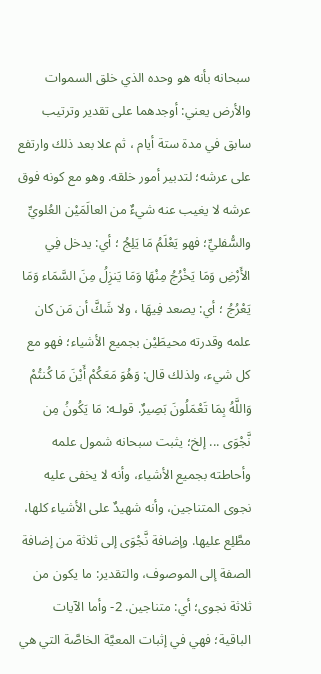سبحانه بأنه هو وحده الذي خلق السموات والأرض يعني: أوجدهما على تقدير وترتيب سابق في مدة ستة أيام ، ثم علا بعد ذلك وارتفع على عرشه؛ لتدبير أمور خلقه. وهو مع كونه فوق عرشه لا يغيب عنه شيءٌ من العالَمَيْن العُلويِّ والسُّفليِّ؛ فهو يَعْلَمُ مَا يَلِجُ ؛ أي: يدخل فِي الأَرْضِ وَمَا يَخْرُجُ مِنْهَا وَمَا يَنزِلُ مِنَ السَّمَاء وَمَا يَعْرُجُ ؛ أي: يصعد فِيهَا ، ولا شَكَّ أن مَن كان علمه وقدرته محيطَيْن بجميع الأشياء؛ فهو مع كل شيء، ولذلك قال: وَهُوَ مَعَكُمْ أَيْنَ مَا كُنتُمْ وَاللَّهُ بِمَا تَعْمَلُونَ بَصِيرٌ. قولـه: مَا يَكُونُ مِن نَّجْوَى ... إلخ؛ يثبت سبحانه شمول علمه وأحاطته بجميع الأشياء، وأنه لا يخفى عليه نجوى المتناجين، وأنه شهيدٌ على الأشياء كلها، مطَّلِع عليها. وإضافة نَّجْوَى إلى ثلاثة من إضافة الصفة إلى الموصوف، والتقدير: ما يكون من ثلاثة نجوى؛ أي: متناجين. 2- وأما الآيات الباقية؛ فهي في إثبات المعيَّة الخاصَّة التي هي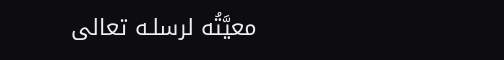معيَّتُه لرسلـه تعالى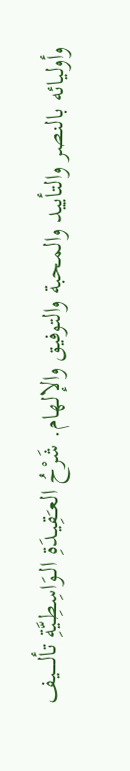وأوليائه بالنصر والتأييد والمحبة والتوفيق والإلهام. شَرْحُ العـَقِيـدَةِ الـوَاسِطِـيَّةِ تألـــــيف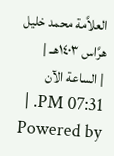العلاَّمة محمد خليل هرَّاس ١٤٠٣هــ |
| الساعة الآن 07:31 PM. |
Powered by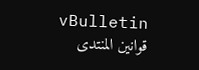vBulletin
قوانين المنتدى